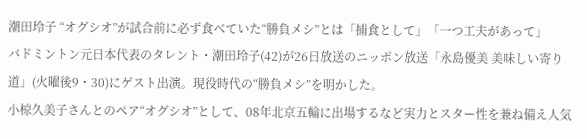潮田玲子 “オグシオ”が試合前に必ず食べていた“勝負メシ”とは「捕食として」「一つ工夫があって」
バドミントン元日本代表のタレント・潮田玲子(42)が26日放送のニッポン放送「永島優美 美味しい寄り道」(火曜後9・30)にゲスト出演。現役時代の“勝負メシ”を明かした。
小椋久美子さんとのペア“オグシオ”として、08年北京五輪に出場するなど実力とスター性を兼ね備え人気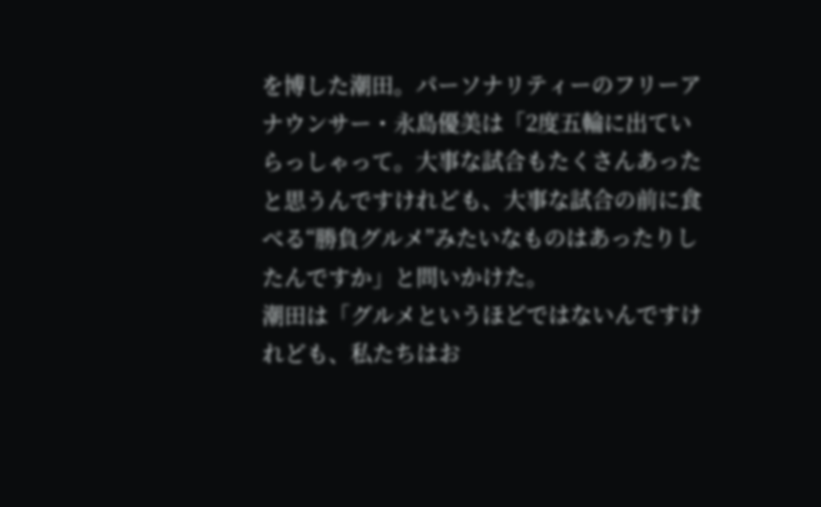を博した潮田。パーソナリティーのフリーアナウンサー・永島優美は「2度五輪に出ていらっしゃって。大事な試合もたくさんあったと思うんですけれども、大事な試合の前に食べる“勝負グルメ”みたいなものはあったりしたんですか」と問いかけた。
潮田は「グルメというほどではないんですけれども、私たちはお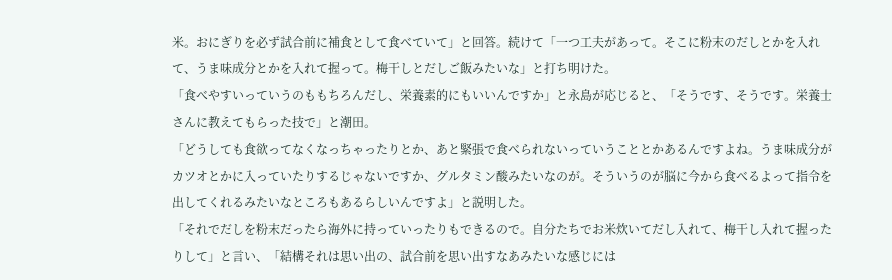米。おにぎりを必ず試合前に補食として食べていて」と回答。続けて「一つ工夫があって。そこに粉末のだしとかを入れて、うま味成分とかを入れて握って。梅干しとだしご飯みたいな」と打ち明けた。
「食べやすいっていうのももちろんだし、栄養素的にもいいんですか」と永島が応じると、「そうです、そうです。栄養士さんに教えてもらった技で」と潮田。
「どうしても食欲ってなくなっちゃったりとか、あと緊張で食べられないっていうこととかあるんですよね。うま味成分がカツオとかに入っていたりするじゃないですか、グルタミン酸みたいなのが。そういうのが脳に今から食べるよって指令を出してくれるみたいなところもあるらしいんですよ」と説明した。
「それでだしを粉末だったら海外に持っていったりもできるので。自分たちでお米炊いてだし入れて、梅干し入れて握ったりして」と言い、「結構それは思い出の、試合前を思い出すなあみたいな感じには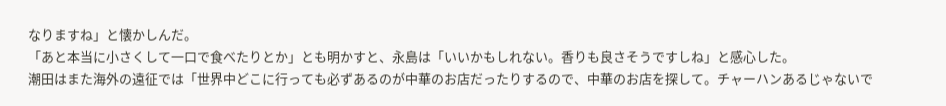なりますね」と懐かしんだ。
「あと本当に小さくして一口で食べたりとか」とも明かすと、永島は「いいかもしれない。香りも良さそうですしね」と感心した。
潮田はまた海外の遠征では「世界中どこに行っても必ずあるのが中華のお店だったりするので、中華のお店を探して。チャーハンあるじゃないで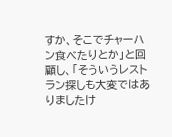すか、そこでチャーハン食べたりとか」と回顧し、「そういうレストラン探しも大変ではありましたけ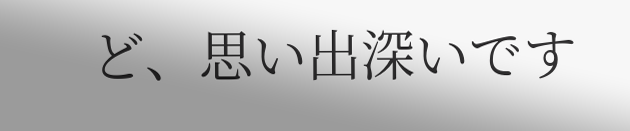ど、思い出深いです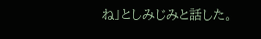ね」としみじみと話した。